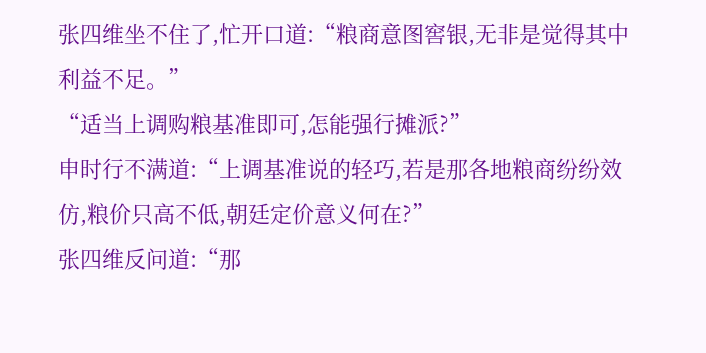张四维坐不住了,忙开口道:“粮商意图窖银,无非是觉得其中利益不足。”
“适当上调购粮基准即可,怎能强行摊派?”
申时行不满道:“上调基准说的轻巧,若是那各地粮商纷纷效仿,粮价只高不低,朝廷定价意义何在?”
张四维反问道:“那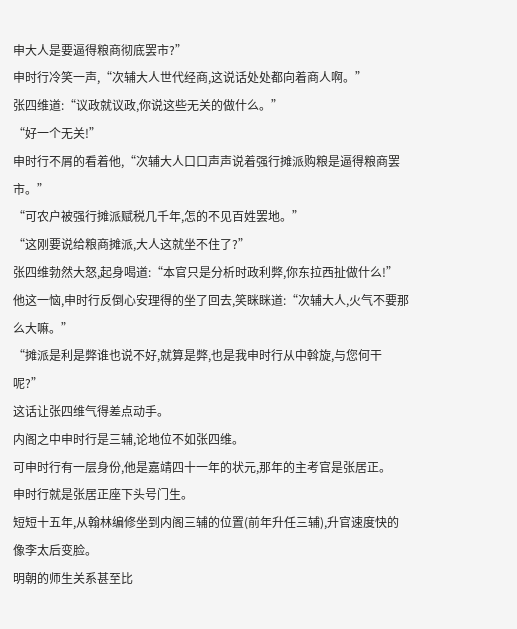申大人是要逼得粮商彻底罢市?”
申时行冷笑一声,“次辅大人世代经商,这说话处处都向着商人啊。”
张四维道:“议政就议政,你说这些无关的做什么。”
“好一个无关!”
申时行不屑的看着他,“次辅大人口口声声说着强行摊派购粮是逼得粮商罢市。”
“可农户被强行摊派赋税几千年,怎的不见百姓罢地。”
“这刚要说给粮商摊派,大人这就坐不住了?”
张四维勃然大怒,起身喝道:“本官只是分析时政利弊,你东拉西扯做什么!”
他这一恼,申时行反倒心安理得的坐了回去,笑眯眯道:“次辅大人,火气不要那么大嘛。”
“摊派是利是弊谁也说不好,就算是弊,也是我申时行从中斡旋,与您何干呢?”
这话让张四维气得差点动手。
内阁之中申时行是三辅,论地位不如张四维。
可申时行有一层身份,他是嘉靖四十一年的状元,那年的主考官是张居正。
申时行就是张居正座下头号门生。
短短十五年,从翰林编修坐到内阁三辅的位置(前年升任三辅),升官速度快的像李太后变脸。
明朝的师生关系甚至比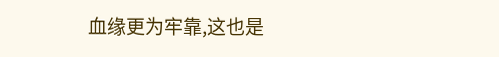血缘更为牢靠,这也是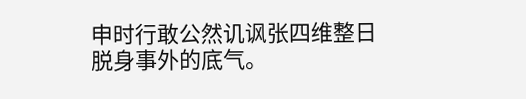申时行敢公然讥讽张四维整日脱身事外的底气。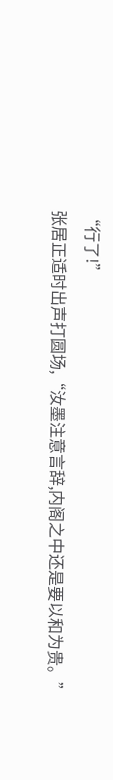“行了!”
张居正适时出声打圆场,“汝墨注意言辞,内阁之中还是要以和为贵。”